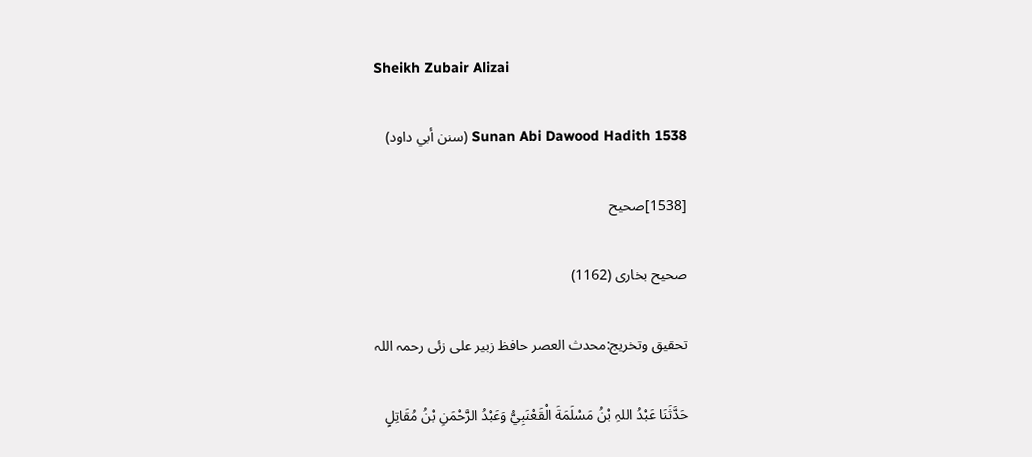Sheikh Zubair Alizai

Sunan Abi Dawood Hadith 1538 (سنن أبي داود)

[1538]صحیح

صحیح بخاری (1162)

تحقیق وتخریج:محدث العصر حافظ زبیر علی زئی رحمہ اللہ

حَدَّثَنَا عَبْدُ اللہِ بْنُ مَسْلَمَةَ الْقَعْنَبِيُّ وَعَبْدُ الرَّحْمَنِ بْنُ مُقَاتِلٍ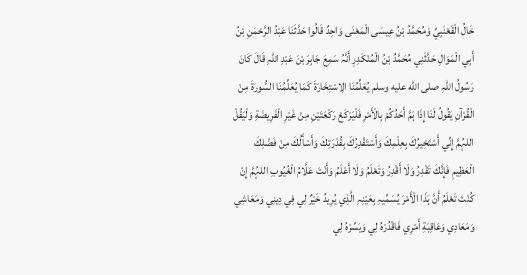خَالُ الْقَعْنَبِيِّ وَمُحَمَّدُ بْنُ عِيسَی الْمَعْنَی وَاحِدٌ قَالُوا حَدَّثَنَا عَبْدُ الرَّحْمَنِ بْنُ أَبِي الْمَوَالِ حَدَّثَنِي مُحَمَّدُ بْنُ الْمُنْكَدِرِ أَنَّہُ سَمِعَ جَابِرَ بْنَ عَبْدِ اللہِ قَالَ كَانَ رَسُولُ اللہِ صلى الله عليه وسلم يُعَلِّمُنَا الِاسْتِخَارَةَ كَمَا يُعَلِّمُنَا السُّورَةَ مِنْ الْقُرْآنِ يَقُولُ لَنَا إِذَا ہَمَّ أَحَدُكُمْ بِالْأَمْرِ فَلْيَرْكَعْ رَكْعَتَيْنِ مِنْ غَيْرِ الْفَرِيضَةِ وَلْيَقُلْ اللہُمَّ إِنِّي أَسْتَخِيرُكَ بِعِلْمِكَ وَأَسْتَقْدِرُكَ بِقُدْرَتِكَ وَأَسْأَلُكَ مِنْ فَضْلِكَ الْعَظِيمِ فَإِنَّكَ تَقْدِرُ وَلَا أَقْدِرُ وَتَعْلَمُ وَلَا أَعْلَمُ وَأَنْتَ عَلَّامُ الْغُيُوبِ اللہُمَّ إِنْ كُنْتَ تَعْلَمُ أَنَّ ہَذَا الْأَمْرَ يُسَمِّيہِ بِعَيْنِہِ الَّذِي يُرِيدُ خَيْرٌ لِي فِي دِينِي وَمَعَاشِي وَمَعَادِي وَعَاقِبَةِ أَمْرِي فَاقْدُرْہُ لِي وَيَسِّرْہُ لِي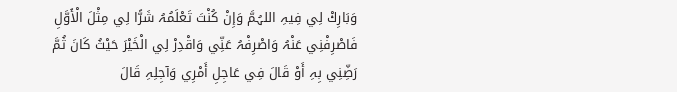وَبَارِكْ لِي فِيہِ اللہُمَّ وَإِنْ كُنْتَ تَعْلَمُہُ شَرًّا لِي مِثْلَ الْأَوَّلِ فَاصْرِفْنِي عَنْہُ وَاصْرِفْہُ عَنِّي وَاقْدِرْ لِي الْخَيْرَ حَيْثُ كَانَ ثُمَّ رَضِّنِي بِہِ أَوْ قَالَ فِي عَاجِلِ أَمْرِي وَآجِلِہِ قَالَ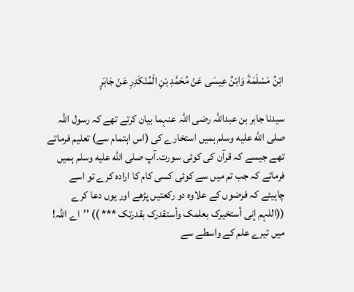ابْنُ مَسْلَمَةَ وَابْنُ عِيسَی عَنْ مُحَمَّدِ بْنِ الْمُنْكَدِرِ عَنْ جَابَرٍ

سیدنا جابر بن عبداللہ رضی اللہ عنہما بیان کرتے تھے کہ رسول اللہ صلى الله عليه وسلم ہمیں استخارے کی (اس اہتمام سے) تعلیم فرماتے تھے جیسے کہ قرآن کی کوئی سورت۔آپ صلى الله عليه وسلم ہمیں فرماتے کہ جب تم میں سے کوئی کسی کام کا ارادہ کرے تو اسے چاہیئے کہ فرضوں کے علاوہ دو رکعتیں پڑھے اور یوں دعا کرے ((اللہم إنی أستخیرک بعلمک وأستقدرک بقدرتک *** )) ’’اے اللہ! میں تیرے علم کے واسطے سے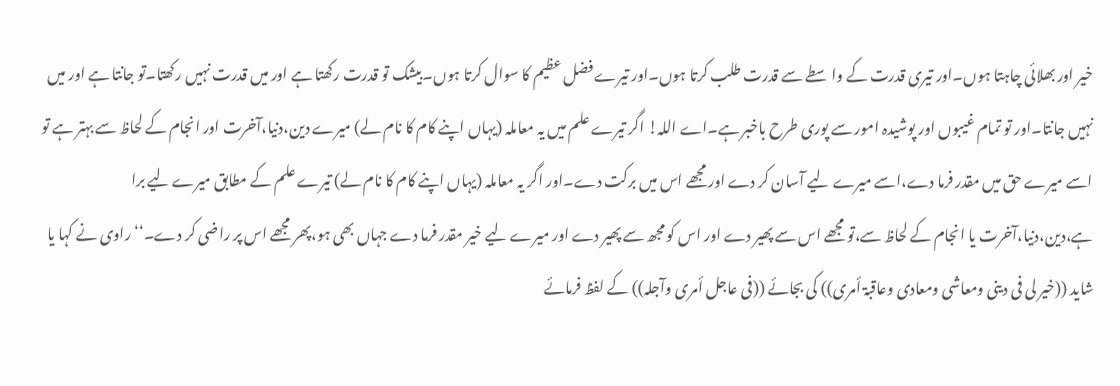خیر اور بھلائی چاہتا ہوں۔اور تیری قدرت کے واسطے سے قدرت طلب کرتا ہوں۔اور تیرے فضل عظیم کا سوال کرتا ہوں۔بیشک تو قدرت رکھتا ہے اور میں قدرت نہیں رکھتا۔تو جانتا ہے اور میں نہیں جانتا۔اور تو تمام غیبوں اور پوشیدہ امور سے پوری طرح باخبر ہے۔اے اللہ! اگر تیرے علم میں یہ معاملہ (یہاں اپنے کام کا نام لے) میرے دین،دنیا،آخرت اور انجام کے لحاظ سے بہتر ہے تو اسے میرے حق میں مقدر فرما دے،اسے میرے لیے آسان کر دے اور مجھے اس میں برکت دے۔اور اگر یہ معاملہ (یہاں اپنے کام کا نام لے) تیرے علم کے مطابق میرے لیے برا ہے،دین،دنیا،آخرت یا انجام کے لحاظ سے،تو مجھے اس سے پھیر دے اور اس کو مجھ سے پھیر دے اور میرے لیے خیر مقدر فرما دے جہاں بھی ہو،پھر مجھے اس پر راضی کر دے۔‘‘ راوی نے کہا یا شاید ((خیر لی فی دینی ومعاشی ومعادی وعاقبۃ أمری)) کی بجائے ((فی عاجل أمری وآجلہ)) کے لفظ فرمائے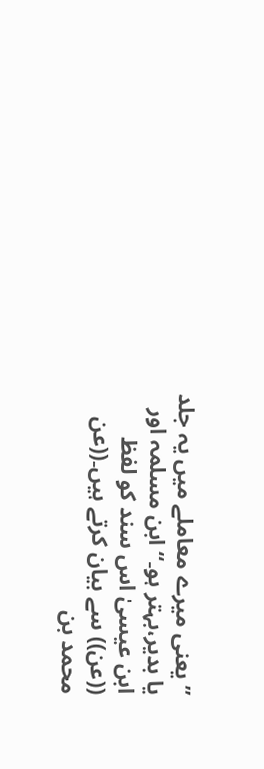’’یعنی میرے معاملے میں یہ جلد یا بدیر،بہتر ہو۔‘‘ ابن مسلمہ اور ابن عیسیٰ اس سند کو لفظ ((عن)) سے بیان کرتے ہیں۔((عن محمد بن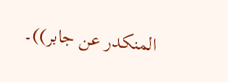المنکدر عن جابر))۔